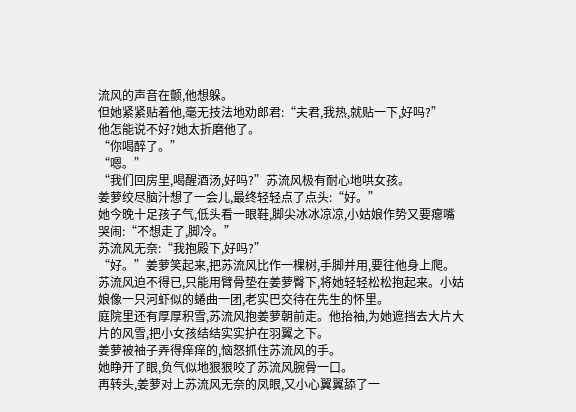流风的声音在颤,他想躲。
但她紧紧贴着他,毫无技法地劝郎君:“夫君,我热,就贴一下,好吗?”
他怎能说不好?她太折磨他了。
“你喝醉了。”
“嗯。”
“我们回房里,喝醒酒汤,好吗?”苏流风极有耐心地哄女孩。
姜萝绞尽脑汁想了一会儿,最终轻轻点了点头:“好。”
她今晚十足孩子气,低头看一眼鞋,脚尖冰冰凉凉,小姑娘作势又要瘪嘴哭闹:“不想走了,脚冷。”
苏流风无奈:“我抱殿下,好吗?”
“好。”姜萝笑起来,把苏流风比作一棵树,手脚并用,要往他身上爬。
苏流风迫不得已,只能用臂骨垫在姜萝臀下,将她轻轻松松抱起来。小姑娘像一只河虾似的蜷曲一团,老实巴交待在先生的怀里。
庭院里还有厚厚积雪,苏流风抱姜萝朝前走。他抬袖,为她遮挡去大片大片的风雪,把小女孩结结实实护在羽翼之下。
姜萝被袖子弄得痒痒的,恼怒抓住苏流风的手。
她睁开了眼,负气似地狠狠咬了苏流风腕骨一口。
再转头,姜萝对上苏流风无奈的凤眼,又小心翼翼舔了一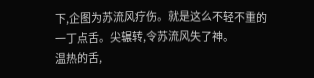下,企图为苏流风疗伤。就是这么不轻不重的一丁点舌。尖辗转,令苏流风失了神。
温热的舌,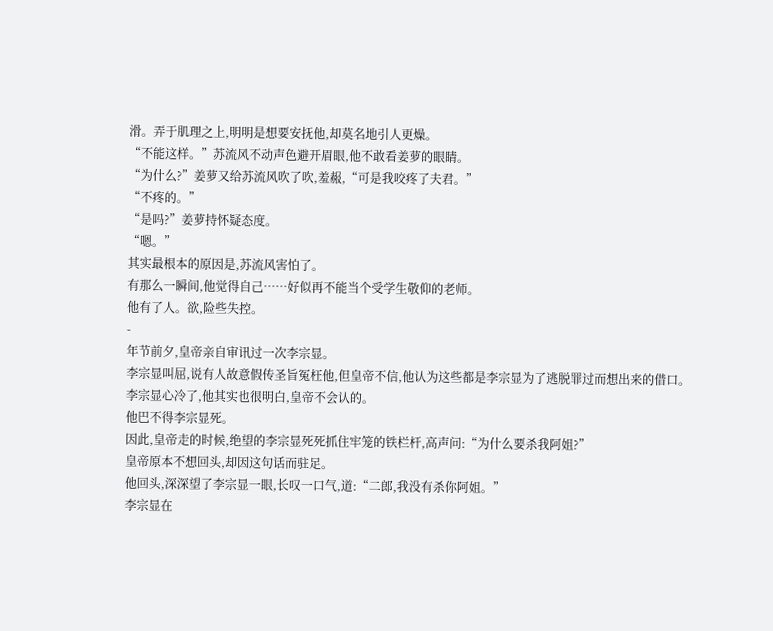滑。弄于肌理之上,明明是想要安抚他,却莫名地引人更燥。
“不能这样。”苏流风不动声色避开眉眼,他不敢看姜萝的眼睛。
“为什么?”姜萝又给苏流风吹了吹,羞赧,“可是我咬疼了夫君。”
“不疼的。”
“是吗?”姜萝持怀疑态度。
“嗯。”
其实最根本的原因是,苏流风害怕了。
有那么一瞬间,他觉得自己……好似再不能当个受学生敬仰的老师。
他有了人。欲,险些失控。
-
年节前夕,皇帝亲自审讯过一次李宗显。
李宗显叫屈,说有人故意假传圣旨冤枉他,但皇帝不信,他认为这些都是李宗显为了逃脱罪过而想出来的借口。
李宗显心冷了,他其实也很明白,皇帝不会认的。
他巴不得李宗显死。
因此,皇帝走的时候,绝望的李宗显死死抓住牢笼的铁栏杆,高声问:“为什么要杀我阿姐?”
皇帝原本不想回头,却因这句话而驻足。
他回头,深深望了李宗显一眼,长叹一口气,道:“二郎,我没有杀你阿姐。”
李宗显在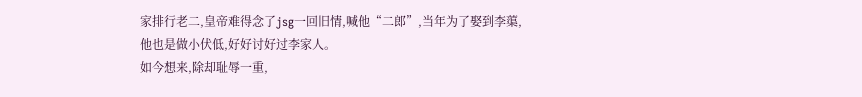家排行老二,皇帝难得念了jsg一回旧情,喊他“二郎”,当年为了娶到李蕖,他也是做小伏低,好好讨好过李家人。
如今想来,除却耻辱一重,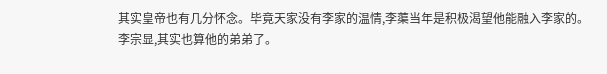其实皇帝也有几分怀念。毕竟天家没有李家的温情,李蕖当年是积极渴望他能融入李家的。
李宗显,其实也算他的弟弟了。